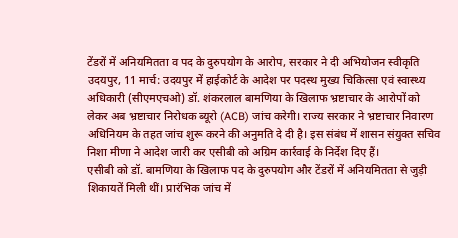टेंडरों में अनियमितता व पद के दुरुपयोग के आरोप, सरकार ने दी अभियोजन स्वीकृति
उदयपुर, 11 मार्च: उदयपुर में हाईकोर्ट के आदेश पर पदस्थ मुख्य चिकित्सा एवं स्वास्थ्य अधिकारी (सीएमएचओ) डॉ. शंकरलाल बामणिया के खिलाफ भ्रष्टाचार के आरोपों को लेकर अब भ्रष्टाचार निरोधक ब्यूरो (ACB) जांच करेगी। राज्य सरकार ने भ्रष्टाचार निवारण अधिनियम के तहत जांच शुरू करने की अनुमति दे दी है। इस संबंध में शासन संयुक्त सचिव निशा मीणा ने आदेश जारी कर एसीबी को अग्रिम कार्रवाई के निर्देश दिए हैं।
एसीबी को डॉ. बामणिया के खिलाफ पद के दुरुपयोग और टेंडरों में अनियमितता से जुड़ी शिकायतें मिली थीं। प्रारंभिक जांच में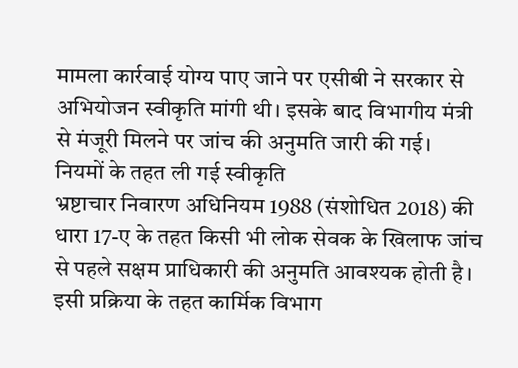मामला कार्रवाई योग्य पाए जाने पर एसीबी ने सरकार से अभियोजन स्वीकृति मांगी थी। इसके बाद विभागीय मंत्री से मंजूरी मिलने पर जांच की अनुमति जारी की गई।
नियमों के तहत ली गई स्वीकृति
भ्रष्टाचार निवारण अधिनियम 1988 (संशोधित 2018) की धारा 17-ए के तहत किसी भी लोक सेवक के खिलाफ जांच से पहले सक्षम प्राधिकारी की अनुमति आवश्यक होती है। इसी प्रक्रिया के तहत कार्मिक विभाग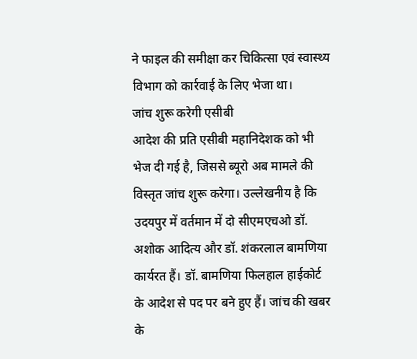ने फाइल की समीक्षा कर चिकित्सा एवं स्वास्थ्य विभाग को कार्रवाई के लिए भेजा था।
जांच शुरू करेगी एसीबी
आदेश की प्रति एसीबी महानिदेशक को भी भेज दी गई है, जिससे ब्यूरो अब मामले की विस्तृत जांच शुरू करेगा। उल्लेखनीय है कि उदयपुर में वर्तमान में दो सीएमएचओ डॉ. अशोक आदित्य और डॉ. शंकरलाल बामणिया कार्यरत हैं। डॉ. बामणिया फिलहाल हाईकोर्ट के आदेश से पद पर बने हुए हैं। जांच की खबर के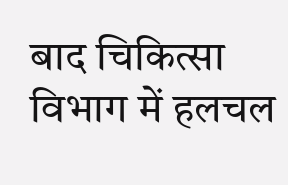बाद चिकित्सा विभाग में हलचल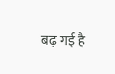बढ़ गई है